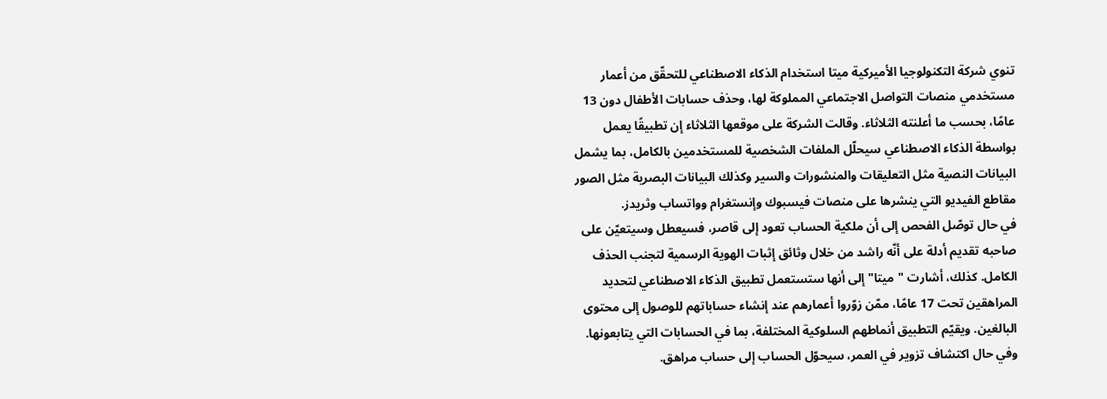تنوي شركة التكنولوجيا الأميركية ميتا استخدام الذكاء الاصطناعي للتحقّق من أعمار مستخدمي منصات التواصل الاجتماعي المملوكة لها، وحذف حسابات الأطفال دون 13 عامًا، بحسب ما أعلنته الثلاثاء. وقالت الشركة على موقعها الثلاثاء إن تطبيقًا يعمل بواسطة الذكاء الاصطناعي سيحلّل الملفات الشخصية للمستخدمين بالكامل، بما يشمل البيانات النصية مثل التعليقات والمنشورات والسير وكذلك البيانات البصرية مثل الصور مقاطع الفيديو التي ينشرها على منصات فيسبوك وإنستغرام وواتساب وثريدز.
في حال توصّل الفحص إلى أن ملكية الحساب تعود إلى قاصر، فسيعطل وسيتعيّن على صاحبه تقديم أدلة على أنّه راشد من خلال وثائق إثبات الهوية الرسمية لتجنب الحذف الكامل. كذلك، أشارت "ميتا" إلى أنها ستستعمل تطبيق الذكاء الاصطناعي لتحديد المراهقين تحت 17 عامًا، ممّن زوّروا أعمارهم عند إنشاء حساباتهم للوصول إلى محتوى البالغين. ويقيّم التطبيق أنماطهم السلوكية المختلفة، بما في الحسابات التي يتابعونها. وفي حال اكتشاف تزوير في العمر، سيحوّل الحساب إلى حساب مراهق.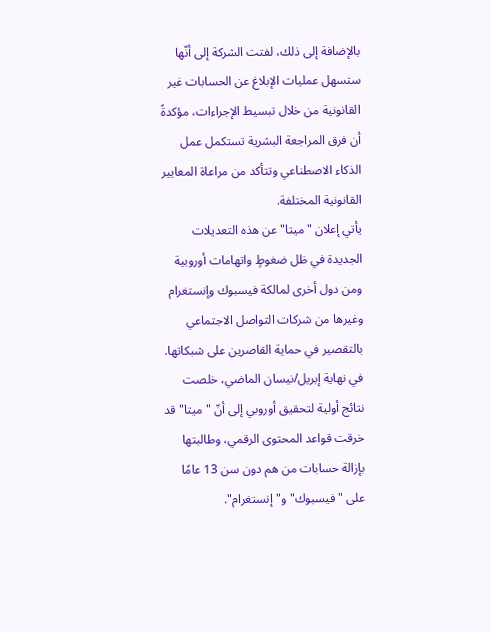بالإضافة إلى ذلك، لفتت الشركة إلى أنّها ستسهل عمليات الإبلاغ عن الحسابات غير القانونية من خلال تبسيط الإجراءات، مؤكدةً أن فرق المراجعة البشرية تستكمل عمل الذكاء الاصطناعي وتتأكد من مراعاة المعايير القانونية المختلفة.
يأتي إعلان "ميتا" عن هذه التعديلات الجديدة في ظل ضغوطٍ واتهامات أوروبية ومن دول أخرى لمالكة فيسبوك وإنستغرام وغيرها من شركات التواصل الاجتماعي بالتقصير في حماية القاصرين على شبكاتها.
في نهاية إبريل/نيسان الماضي، خلصت نتائج أولية لتحقيق أوروبي إلى أنّ "ميتا" قد خرقت قواعد المحتوى الرقمي، وطالبتها بإزالة حسابات من هم دون سن 13 عامًا على "فيسبوك" و"إنستغرام".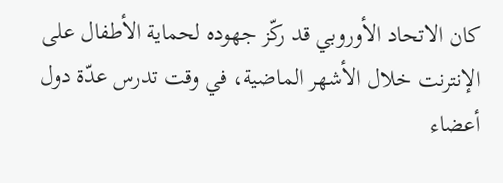كان الاتحاد الأوروبي قد ركّز جهوده لحماية الأطفال على الإنترنت خلال الأشهر الماضية، في وقت تدرس عدّة دول أعضاء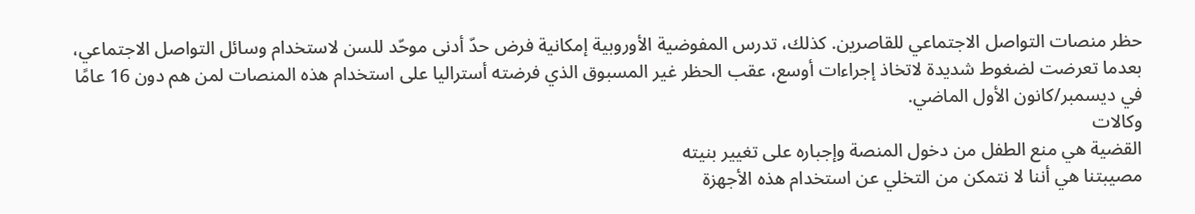حظر منصات التواصل الاجتماعي للقاصرين. كذلك، تدرس المفوضية الأوروبية إمكانية فرض حدّ أدنى موحّد للسن لاستخدام وسائل التواصل الاجتماعي، بعدما تعرضت لضغوط شديدة لاتخاذ إجراءات أوسع، عقب الحظر غير المسبوق الذي فرضته أستراليا على استخدام هذه المنصات لمن هم دون 16 عامًا في ديسمبر/كانون الأول الماضي.
وكالات
القضية هي منع الطفل من دخول المنصة وإجباره على تغيير بنيته
مصيبتنا هي أننا لا نتمكن من التخلي عن استخدام هذه الأجهزة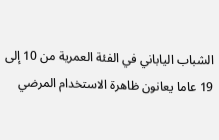الشباب الياباني في الفئة العمرية من 10 إلى 19 عاما يعانون ظاهرة الاستخدام المرضي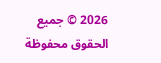2026 © جميع الحقوق محفوظة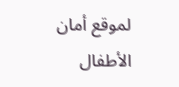لموقع أمان الأطفال